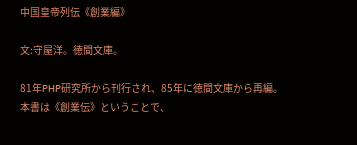中国皇帝列伝《創業編》

文:守屋洋。徳間文庫。

81年PHP研究所から刊行され、85年に徳間文庫から再編。
本書は《創業伝》ということで、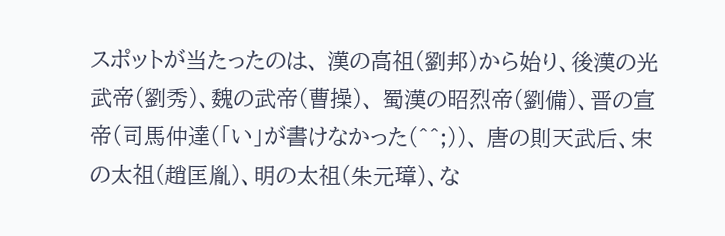スポットが当たったのは、 漢の高祖(劉邦)から始り、後漢の光武帝(劉秀)、魏の武帝(曹操)、 蜀漢の昭烈帝(劉備)、晋の宣帝(司馬仲達(「い」が書けなかった(^^;))、 唐の則天武后、宋の太祖(趙匡胤)、明の太祖(朱元璋)、な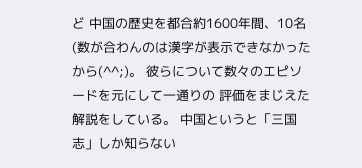ど 中国の歴史を都合約1600年間、10名 (数が合わんのは漢字が表示できなかったから(^^;)。 彼らについて数々のエピソードを元にして一通りの 評価をまじえた解説をしている。 中国というと「三国志」しか知らない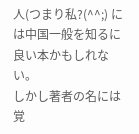人(つまり私?(^^;) には中国一般を知るに良い本かもしれない。
しかし著者の名には覚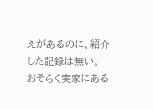えがあるのに、紹介した記録は無い。 おそらく実家にある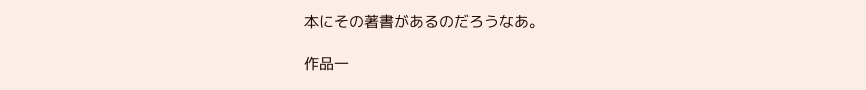本にその著書があるのだろうなあ。

作品一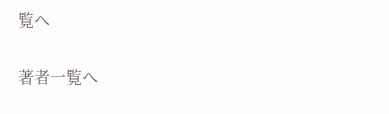覧へ

著者一覧へ